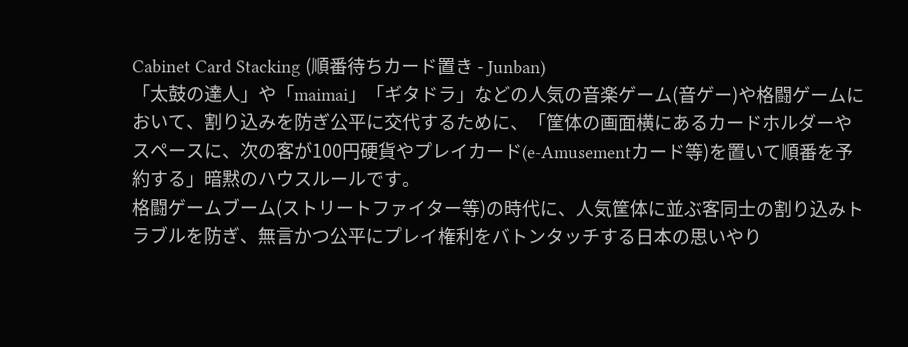Cabinet Card Stacking (順番待ちカード置き - Junban)
「太鼓の達人」や「maimai」「ギタドラ」などの人気の音楽ゲーム(音ゲー)や格闘ゲームにおいて、割り込みを防ぎ公平に交代するために、「筐体の画面横にあるカードホルダーやスペースに、次の客が100円硬貨やプレイカード(e-Amusementカード等)を置いて順番を予約する」暗黙のハウスルールです。
格闘ゲームブーム(ストリートファイター等)の時代に、人気筐体に並ぶ客同士の割り込みトラブルを防ぎ、無言かつ公平にプレイ権利をバトンタッチする日本の思いやり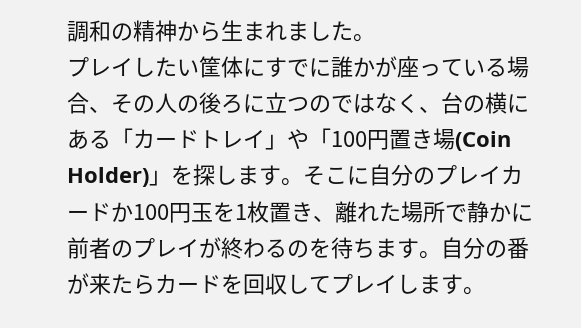調和の精神から生まれました。
プレイしたい筐体にすでに誰かが座っている場合、その人の後ろに立つのではなく、台の横にある「カードトレイ」や「100円置き場(Coin Holder)」を探します。そこに自分のプレイカードか100円玉を1枚置き、離れた場所で静かに前者のプレイが終わるのを待ちます。自分の番が来たらカードを回収してプレイします。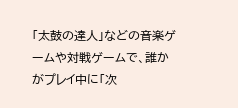「太鼓の達人」などの音楽ゲームや対戦ゲームで、誰かがプレイ中に「次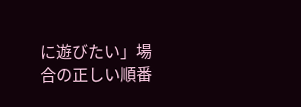に遊びたい」場合の正しい順番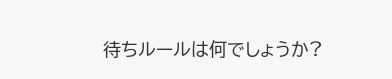待ちルールは何でしょうか?